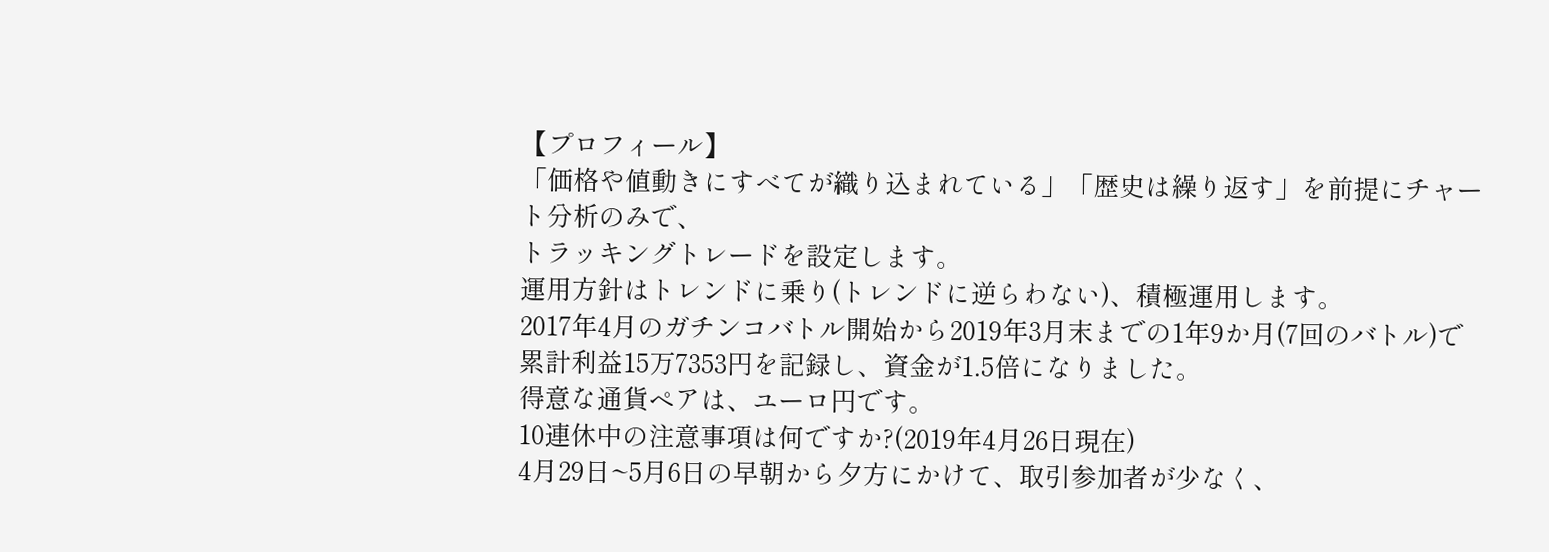【プロフィール】
「価格や値動きにすべてが織り込まれている」「歴史は繰り返す」を前提にチャート分析のみで、
トラッキングトレードを設定します。
運用方針はトレンドに乗り(トレンドに逆らわない)、積極運用します。
2017年4月のガチンコバトル開始から2019年3月末までの1年9か月(7回のバトル)で累計利益15万7353円を記録し、資金が1.5倍になりました。
得意な通貨ペアは、ユーロ円です。
10連休中の注意事項は何ですか?(2019年4月26日現在)
4月29日~5月6日の早朝から夕方にかけて、取引参加者が少なく、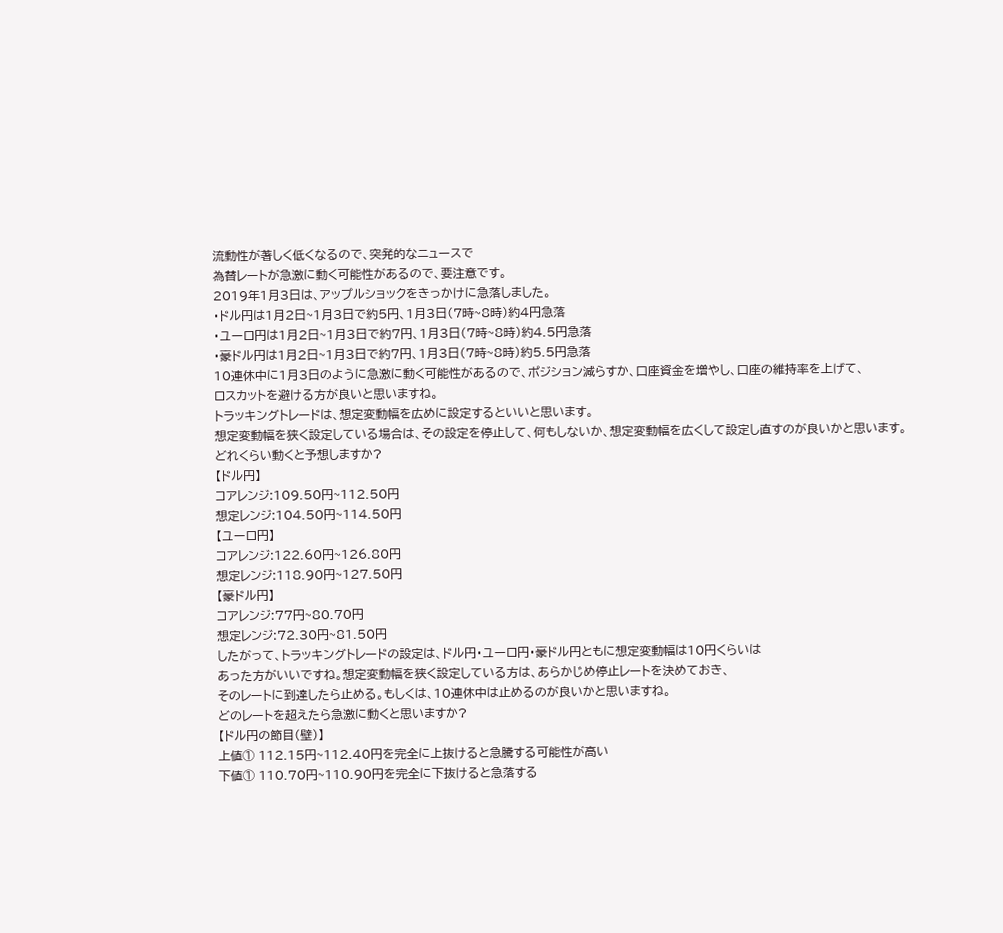流動性が著しく低くなるので、突発的なニュースで
為替レートが急激に動く可能性があるので、要注意です。
2019年1月3日は、アップルショックをきっかけに急落しました。
・ドル円は1月2日~1月3日で約5円、1月3日(7時~8時)約4円急落
・ユーロ円は1月2日~1月3日で約7円、1月3日(7時~8時)約4.5円急落
・豪ドル円は1月2日~1月3日で約7円、1月3日(7時~8時)約5.5円急落
10連休中に1月3日のように急激に動く可能性があるので、ポジション減らすか、口座資金を増やし、口座の維持率を上げて、
ロスカットを避ける方が良いと思いますね。
トラッキングトレードは、想定変動幅を広めに設定するといいと思います。
想定変動幅を狭く設定している場合は、その設定を停止して、何もしないか、想定変動幅を広くして設定し直すのが良いかと思います。
どれくらい動くと予想しますか?
【ドル円】
コアレンジ:109.50円~112.50円
想定レンジ:104.50円~114.50円
【ユーロ円】
コアレンジ:122.60円~126.80円
想定レンジ:118.90円~127.50円
【豪ドル円】
コアレンジ:77円~80.70円
想定レンジ:72.30円~81.50円
したがって、トラッキングトレードの設定は、ドル円・ユーロ円・豪ドル円ともに想定変動幅は10円くらいは
あった方がいいですね。想定変動幅を狭く設定している方は、あらかじめ停止レートを決めておき、
そのレートに到達したら止める。もしくは、10連休中は止めるのが良いかと思いますね。
どのレートを超えたら急激に動くと思いますか?
【ドル円の節目(壁)】
上値① 112.15円~112.40円を完全に上抜けると急騰する可能性が高い
下値① 110.70円~110.90円を完全に下抜けると急落する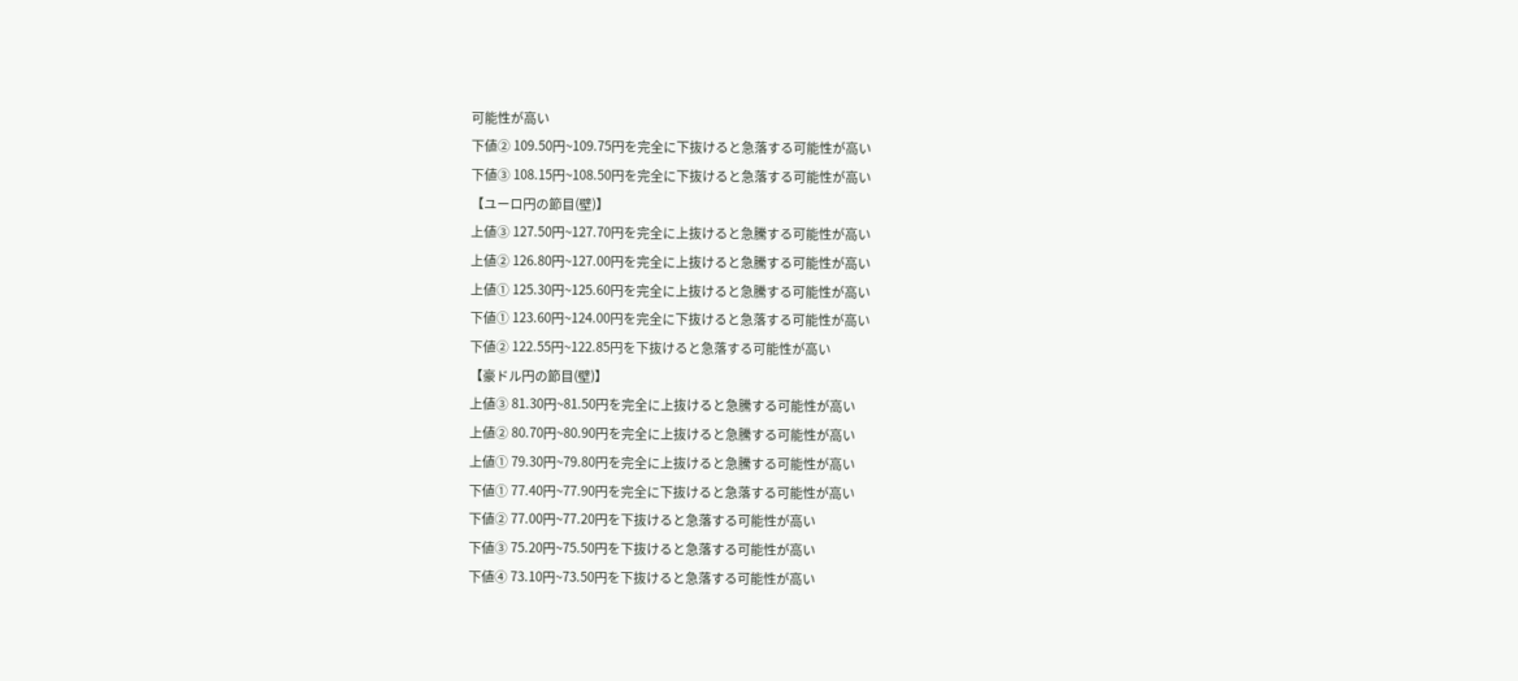可能性が高い
下値② 109.50円~109.75円を完全に下抜けると急落する可能性が高い
下値③ 108.15円~108.50円を完全に下抜けると急落する可能性が高い
【ユーロ円の節目(壁)】
上値③ 127.50円~127.70円を完全に上抜けると急騰する可能性が高い
上値② 126.80円~127.00円を完全に上抜けると急騰する可能性が高い
上値① 125.30円~125.60円を完全に上抜けると急騰する可能性が高い
下値① 123.60円~124.00円を完全に下抜けると急落する可能性が高い
下値② 122.55円~122.85円を下抜けると急落する可能性が高い
【豪ドル円の節目(壁)】
上値③ 81.30円~81.50円を完全に上抜けると急騰する可能性が高い
上値② 80.70円~80.90円を完全に上抜けると急騰する可能性が高い
上値① 79.30円~79.80円を完全に上抜けると急騰する可能性が高い
下値① 77.40円~77.90円を完全に下抜けると急落する可能性が高い
下値② 77.00円~77.20円を下抜けると急落する可能性が高い
下値③ 75.20円~75.50円を下抜けると急落する可能性が高い
下値④ 73.10円~73.50円を下抜けると急落する可能性が高い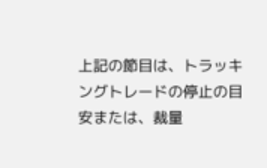上記の節目は、トラッキングトレードの停止の目安または、裁量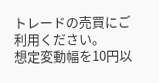トレードの売買にご利用ください。
想定変動幅を10円以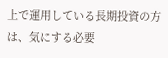上で運用している長期投資の方は、気にする必要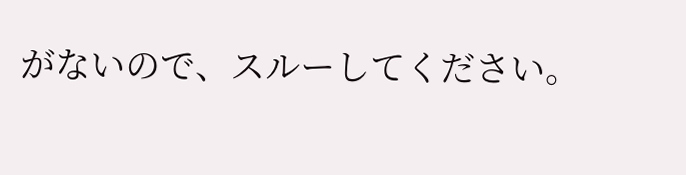がないので、スルーしてください。